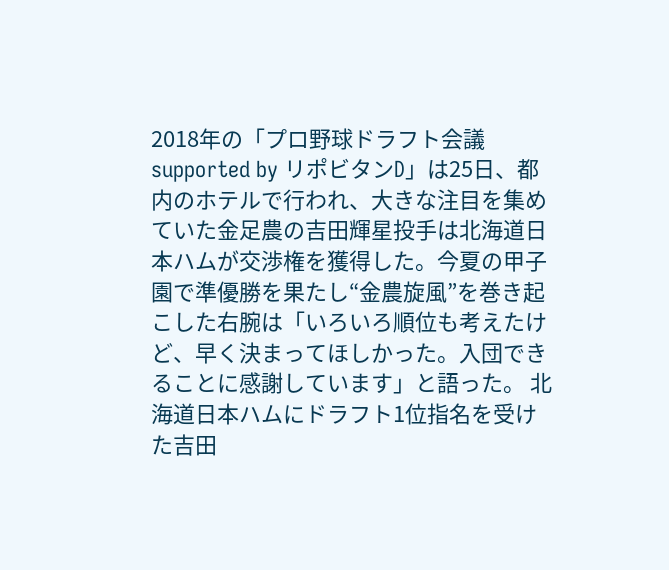2018年の「プロ野球ドラフト会議 supported by リポビタンD」は25日、都内のホテルで行われ、大きな注目を集めていた金足農の吉田輝星投手は北海道日本ハムが交渉権を獲得した。今夏の甲子園で準優勝を果たし“金農旋風”を巻き起こした右腕は「いろいろ順位も考えたけど、早く決まってほしかった。入団できることに感謝しています」と語った。 北海道日本ハムにドラフト1位指名を受けた吉田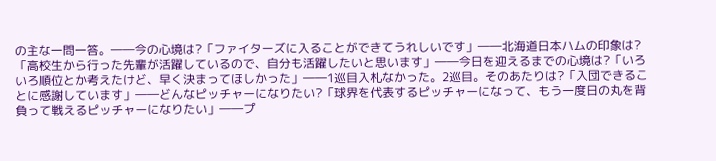の主な一問一答。――今の心境は?「ファイターズに入ることができてうれしいです」――北海道日本ハムの印象は?「高校生から行った先輩が活躍しているので、自分も活躍したいと思います」――今日を迎えるまでの心境は?「いろいろ順位とか考えたけど、早く決まってほしかった」――1巡目入札なかった。2巡目。そのあたりは?「入団できることに感謝しています」――どんなピッチャーになりたい?「球界を代表するピッチャーになって、もう一度日の丸を背負って戦えるピッチャーになりたい」――プ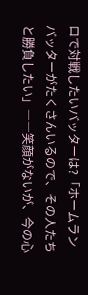ロで対戦したいバッターは?「ホームランバッターがたくさんいるので、その人たちと勝負したい」――笑顔がないが、今の心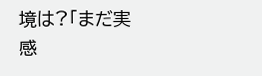境は?「まだ実感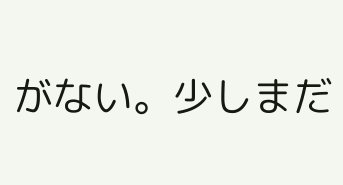がない。少しまだ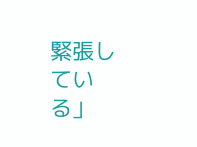緊張している」